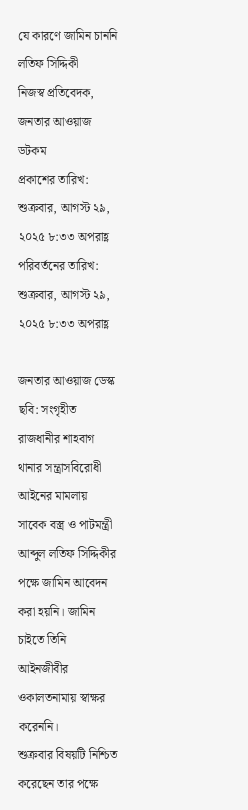যে কারণে জামিন চাননি লতিফ সিদ্দিকী
নিজস্ব প্রতিবেদক, জনতার আওয়াজ ডটকম
প্রকাশের তারিখ:
শুক্রবার, আগস্ট ২৯, ২০২৫ ৮:৩৩ অপরাহ্ণ পরিবর্তনের তারিখ:
শুক্রবার, আগস্ট ২৯, ২০২৫ ৮:৩৩ অপরাহ্ণ

জনতার আওয়াজ ডেস্ক
ছবি: সংগৃহীত
রাজধানীর শাহবাগ থানার সন্ত্রাসবিরোধী আইনের মামলায় সাবেক বস্ত্র ও পাটমন্ত্রী আব্দুল লতিফ সিদ্দিকীর পক্ষে জামিন আবেদন করা হয়নি। জামিন চাইতে তিনি আইনজীবীর ওকালতনামায় স্বাক্ষর করেননি।
শুক্রবার বিষয়টি নিশ্চিত করেছেন তার পক্ষে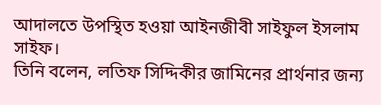আদালতে উপস্থিত হওয়া আইনজীবী সাইফুল ইসলাম সাইফ।
তিনি বলেন, লতিফ সিদ্দিকীর জামিনের প্রার্থনার জন্য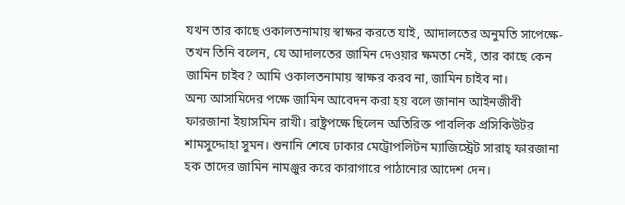যখন তার কাছে ওকালতনামায় স্বাক্ষর করতে যাই, আদালতের অনুমতি সাপেক্ষে-তখন তিনি বলেন, যে আদালতের জামিন দেওয়ার ক্ষমতা নেই, তার কাছে কেন জামিন চাইব? আমি ওকালতনামায় স্বাক্ষর করব না, জামিন চাইব না।
অন্য আসামিদের পক্ষে জামিন আবেদন করা হয় বলে জানান আইনজীবী ফারজানা ইয়াসমিন রাখী। রাষ্ট্রপক্ষে ছিলেন অতিরিক্ত পাবলিক প্রসিকিউটর শামসুদ্দোহা সুমন। শুনানি শেষে ঢাকার মেট্রোপলিটন ম্যাজিস্ট্রেট সারাহ্ ফারজানা হক তাদের জামিন নামঞ্জুর করে কারাগারে পাঠানোর আদেশ দেন।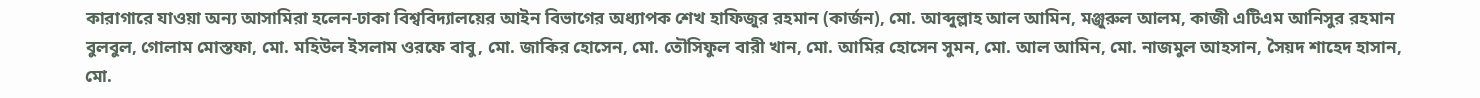কারাগারে যাওয়া অন্য আসামিরা হলেন-ঢাকা বিশ্ববিদ্যালয়ের আইন বিভাগের অধ্যাপক শেখ হাফিজুর রহমান (কার্জন), মো. আব্দুল্লাহ আল আমিন, মঞ্জুরুল আলম, কাজী এটিএম আনিসুর রহমান বুলবুল, গোলাম মোস্তফা, মো. মহিউল ইসলাম ওরফে বাবু, মো. জাকির হোসেন, মো. তৌসিফুল বারী খান, মো. আমির হোসেন সুমন, মো. আল আমিন, মো. নাজমুল আহসান, সৈয়দ শাহেদ হাসান, মো.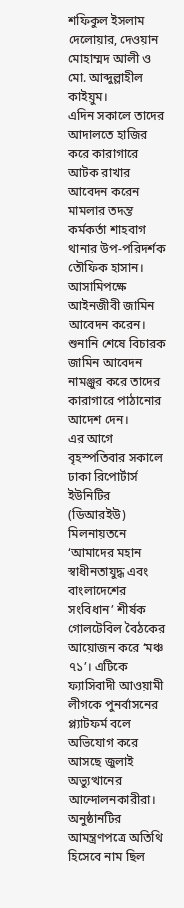শফিকুল ইসলাম দেলোয়ার, দেওয়ান মোহাম্মদ আলী ও মো. আব্দুল্লাহীল কাইয়ুম।
এদিন সকালে তাদের আদালতে হাজির করে কারাগারে আটক রাখার আবেদন করেন মামলার তদন্ত কর্মকর্তা শাহবাগ থানার উপ-পরিদর্শক তৌফিক হাসান। আসামিপক্ষে আইনজীবী জামিন আবেদন করেন। শুনানি শেষে বিচারক জামিন আবেদন নামঞ্জুর করে তাদের কারাগারে পাঠানোর আদেশ দেন।
এর আগে বৃহস্পতিবার সকালে ঢাকা রিপোর্টার্স ইউনিটির (ডিআরইউ) মিলনায়তনে ‘আমাদের মহান স্বাধীনতাযুদ্ধ এবং বাংলাদেশের সংবিধান’ শীর্ষক গোলটেবিল বৈঠকের আয়োজন করে ‘মঞ্চ ৭১’। এটিকে ফ্যাসিবাদী আওয়ামী লীগকে পুনর্বাসনের প্ল্যাটফর্ম বলে অভিযোগ করে আসছে জুলাই অভ্যুত্থানের আন্দোলনকারীরা।
অনুষ্ঠানটির আমন্ত্রণপত্রে অতিথি হিসেবে নাম ছিল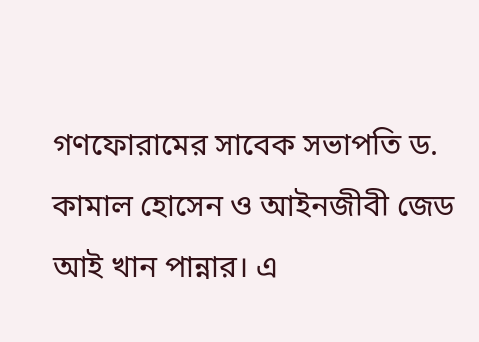গণফোরামের সাবেক সভাপতি ড. কামাল হোসেন ও আইনজীবী জেড আই খান পান্নার। এ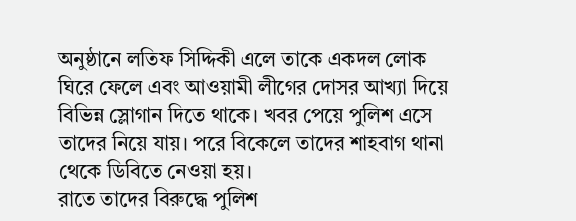অনুষ্ঠানে লতিফ সিদ্দিকী এলে তাকে একদল লোক ঘিরে ফেলে এবং আওয়ামী লীগের দোসর আখ্যা দিয়ে বিভিন্ন স্লোগান দিতে থাকে। খবর পেয়ে পুলিশ এসে তাদের নিয়ে যায়। পরে বিকেলে তাদের শাহবাগ থানা থেকে ডিবিতে নেওয়া হয়।
রাতে তাদের বিরুদ্ধে পুলিশ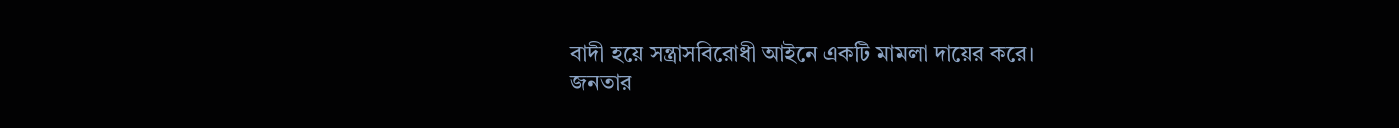বাদী হয়ে সন্ত্রাসবিরোধী আইনে একটি মামলা দায়ের করে।
জনতার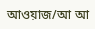আওয়াজ/আ আ